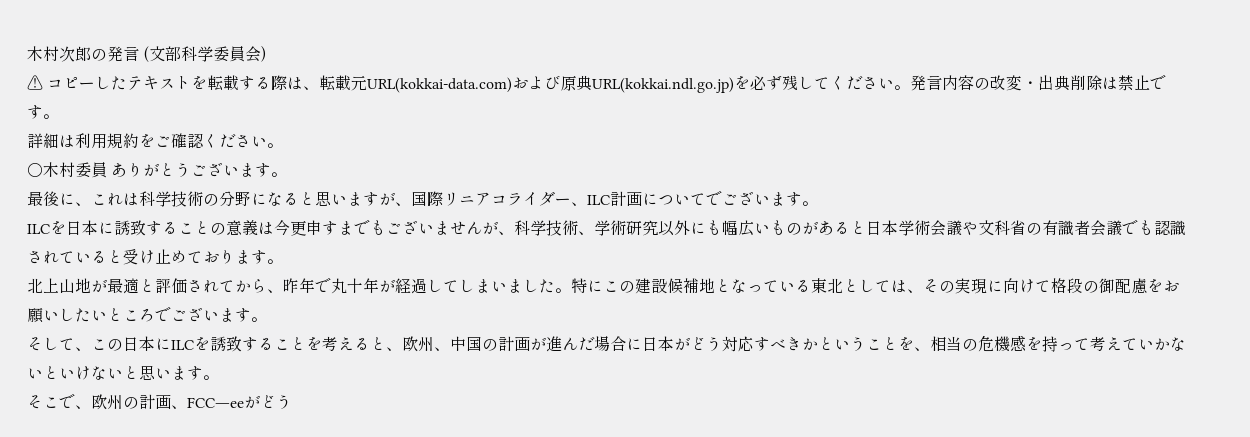木村次郎の発言 (文部科学委員会)
⚠ コピーしたテキストを転載する際は、転載元URL(kokkai-data.com)および原典URL(kokkai.ndl.go.jp)を必ず残してください。発言内容の改変・出典削除は禁止です。
詳細は利用規約をご確認ください。
○木村委員 ありがとうございます。
最後に、これは科学技術の分野になると思いますが、国際リニアコライダー、ILC計画についてでございます。
ILCを日本に誘致することの意義は今更申すまでもございませんが、科学技術、学術研究以外にも幅広いものがあると日本学術会議や文科省の有識者会議でも認識されていると受け止めております。
北上山地が最適と評価されてから、昨年で丸十年が経過してしまいました。特にこの建設候補地となっている東北としては、その実現に向けて格段の御配慮をお願いしたいところでございます。
そして、この日本にILCを誘致することを考えると、欧州、中国の計画が進んだ場合に日本がどう対応すべきかということを、相当の危機感を持って考えていかないといけないと思います。
そこで、欧州の計画、FCC―eeがどう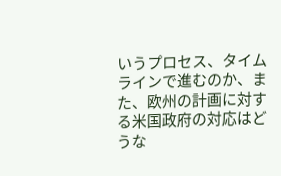いうプロセス、タイムラインで進むのか、また、欧州の計画に対する米国政府の対応はどうな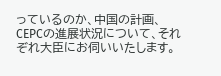っているのか、中国の計画、CEPCの進展状況について、それぞれ大臣にお伺いいたします。